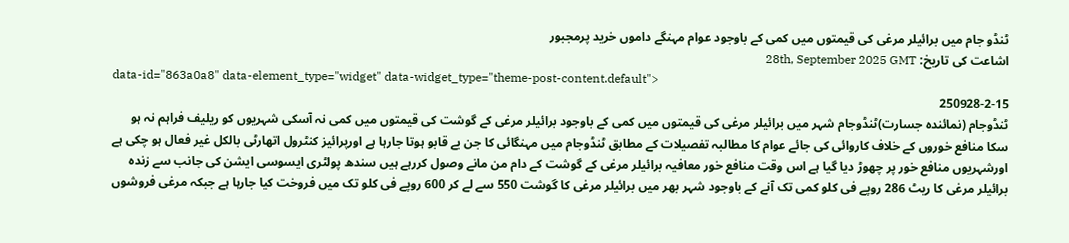ٹنڈو جام میں برائیلر مرغی کی قیمتوں میں کمی کے باوجود عوام مہنگے داموں خرید پرمجبور
اشاعت کی تاریخ: 28th, September 2025 GMT
data-id="863a0a8" data-element_type="widget" data-widget_type="theme-post-content.default">
250928-2-15
ٹنڈوجام (نمائندہ جسارت)ٹنڈوجام شہر میں برائیلر مرغی کی قیمتوں میں کمی کے باوجود برائیلر مرغی کے گوشت کی قیمتوں میں کمی نہ آسکی شہریوں کو ریلیف فراہم نہ ہو سکا منافع خوروں کے خلاف کاروائی کی جائے عوام کا مطالبہ تفصیلات کے مطابق ٹنڈوجام میں مہنگائی کا جن بے قابو ہوتا جارہا ہے اورپرائیز کنٹرول اتھارٹی بالکل غیر فعال ہو چکی ہے اورشہریوں منافع خور پر چھوڑ دیا گیا ہے اس وقت منافع خور معافیہ برائیلر مرغی کے گوشت کے دام من مانے وصول کررہے ہیں سندھ پولٹری ایسوسی ایشن کی جانب سے زندہ برائیلر مرغی کا ریٹ 286 روپے فی کلو کمی تک آنے کے باوجود شہر بھر میں برائیلر مرغی کا گوشت 550 سے لے کر 600 روپے فی کلو تک میں فروخت کیا جارہا ہے جبکہ مرغی فروشوں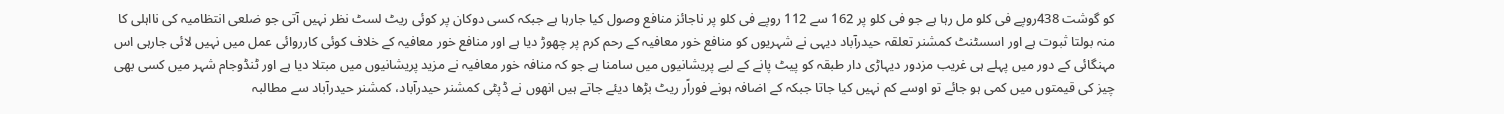کو گوشت 438روپے فی کلو مل رہا ہے جو فی کلو پر 162 سے 112 روپے فی کلو پر ناجائز منافع وصول کیا جارہا ہے جبکہ کسی دوکان پر کوئی ریٹ لسٹ نظر نہیں آتی جو ضلعی انتظامیہ کی نااہلی کا منہ بولتا ثبوت ہے اور اسسٹنٹ کمشنر تعلقہ حیدرآباد دیہی نے شہریوں کو منافع خور معافیہ کے رحم کرم پر چھوڑ دیا ہے اور منافع خور معافیہ کے خلاف کوئی کارروائی عمل میں نہیں لائی جارہی اس مہنگائی کے دور میں پہلے ہی غریب مزدور دیہاڑی دار طبقہ کو پیٹ پانے کے لیے پریشانیوں میں سامنا ہے جو کہ منافہ خور معافیہ نے مزید پریشانیوں میں مبتلا دیا ہے اور ٹنڈوجام شہر میں کسی بھی چیز کی قیمتوں میں کمی ہو جائے تو اوسے کم نہیں کیا جاتا جبکہ کے اضافہ ہونے فوراًر ریٹ بڑھا دیئے جاتے ہیں انھوں نے ڈپٹی کمشنر حیدرآباد، کمشنر حیدرآباد سے مطالبہ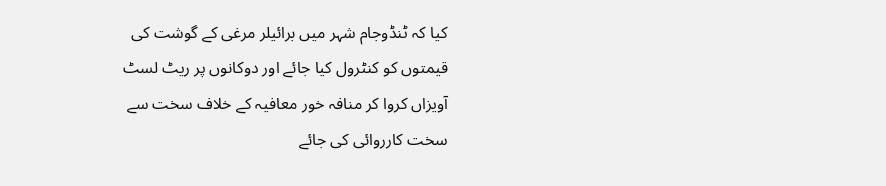کیا کہ ٹنڈوجام شہر میں برائیلر مرغی کے گوشت کی قیمتوں کو کنٹرول کیا جائے اور دوکانوں پر ریٹ لسٹ آویزاں کروا کر منافہ خور معافیہ کے خلاف سخت سے سخت کارروائی کی جائے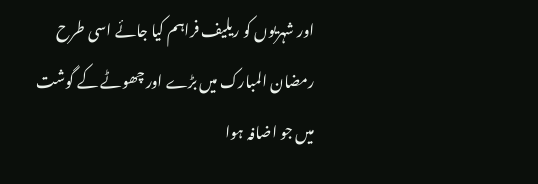اور شہریوں کو ریلیف فراہم کیا جائے اسی طرح رمضان المبارک میں بڑے اور چھوٹے کے گوشت میں جو اضافہ ہوا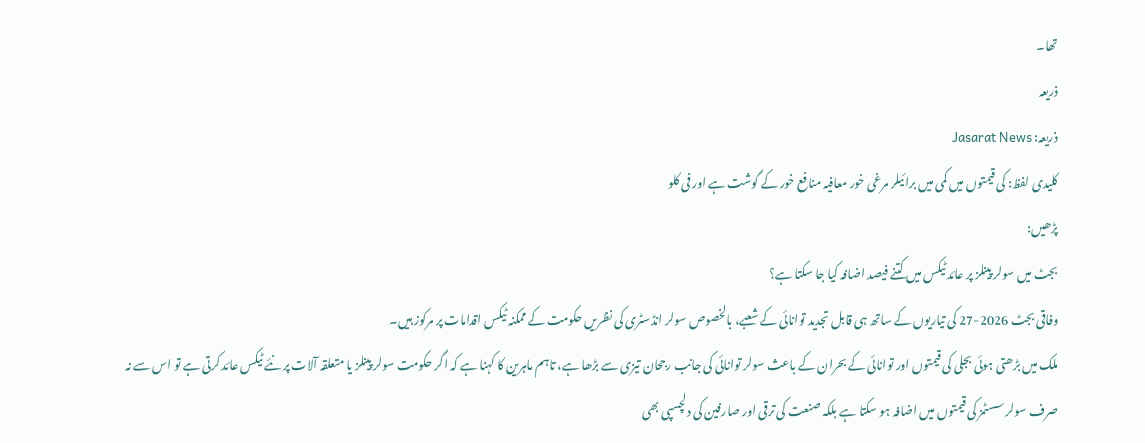تھا۔
ذریعہ
ذریعہ: Jasarat News
کلیدی لفظ: کی قیمتوں میں کمی میں برائیلر مرغی خور معافیہ منافع خور کے گوشت ہے اور فی کلو
پڑھیں:
بجٹ میں سولر پینلز پر عائد ٹیکس میں کتنے فیصد اضافہ کیا جا سکتا ہے؟
وفاقی بجٹ 2026-27 کی تیاریوں کے ساتھ ہی قابل تجدید توانائی کے شعبے، بالخصوص سولر انڈسٹری کی نظریں حکومت کے ممکنہ ٹیکس اقدامات پر مرکوز ہیں۔
ملک میں بڑھتی ہوئی بجلی کی قیمتوں اور توانائی کے بحران کے باعث سولر توانائی کی جانب رجحان تیزی سے بڑھا ہے، تاہم ماہرین کا کہنا ہے کہ اگر حکومت سولر پینلز یا متعلقہ آلات پر نئے ٹیکس عائد کرتی ہے تو اس سے نہ صرف سولر سسٹمز کی قیمتوں میں اضافہ ہو سکتا ہے بلکہ صنعت کی ترقی اور صارفین کی دلچسپی بھی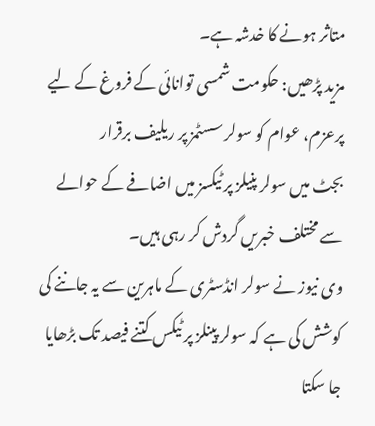متاثر ہونے کا خدشہ ہے۔
مزید پڑھیں: حکومت شمسی توانائی کے فروغ کے لیے پرعزم، عوام کو سولر سسٹمز پر ریلیف برقرار
بجٹ میں سولر پنیلز پر ٹیکسز میں اضافے کے حوالے سے مختلف خبریں گردش کر رہی ہیں۔
وی نیوز نے سولر انڈسٹری کے ماہرین سے یہ جاننے کی کوشش کی ہے کہ سولر پینلز پر ٹیکس کتنے فیصد تک بڑھایا جا سکتا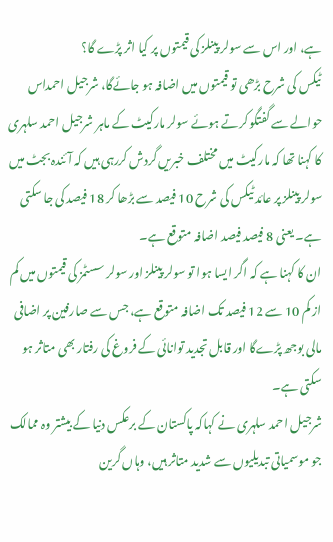ہے، اور اس سے سولر پینلز کی قیمتوں پر کیا اثر پڑے گا؟
ٹیکس کی شرح بڑھی تو قیمتوں میں اضافہ ہو جائےگا، شرجیل احمداس حوالے سے گفتگو کرتے ہوئے سولر مارکیٹ کے ماہر شرجیل احمد سلہری کا کہنا تھا کہ مارکیٹ میں مختلف خبریں گردش کررہی ہیں کہ آئندہ بجٹ میں سولر پینلز پر عائد ٹیکس کی شرح 10 فیصد سے بڑھا کر 18 فیصد کی جا سکتی ہے۔ یعنی 8 فیصد فیصد اضافہ متوقع ہے۔
ان کا کہنا ہے کہ اگر ایسا ہوا تو سولر پینلز اور سولر سسٹمز کی قیمتوں میں کم از کم 10 سے 12 فیصد تک اضافہ متوقع ہے، جس سے صارفین پر اضافی مالی بوجھ پڑےگا اور قابل تجدید توانائی کے فروغ کی رفتار بھی متاثر ہو سکتی ہے۔
شرجیل احمد سلہری نے کہاکہ پاکستان کے برعکس دنیا کے بیشتر وہ ممالک جو موسمیاتی تبدیلیوں سے شدید متاثر ہیں، وہاں گرین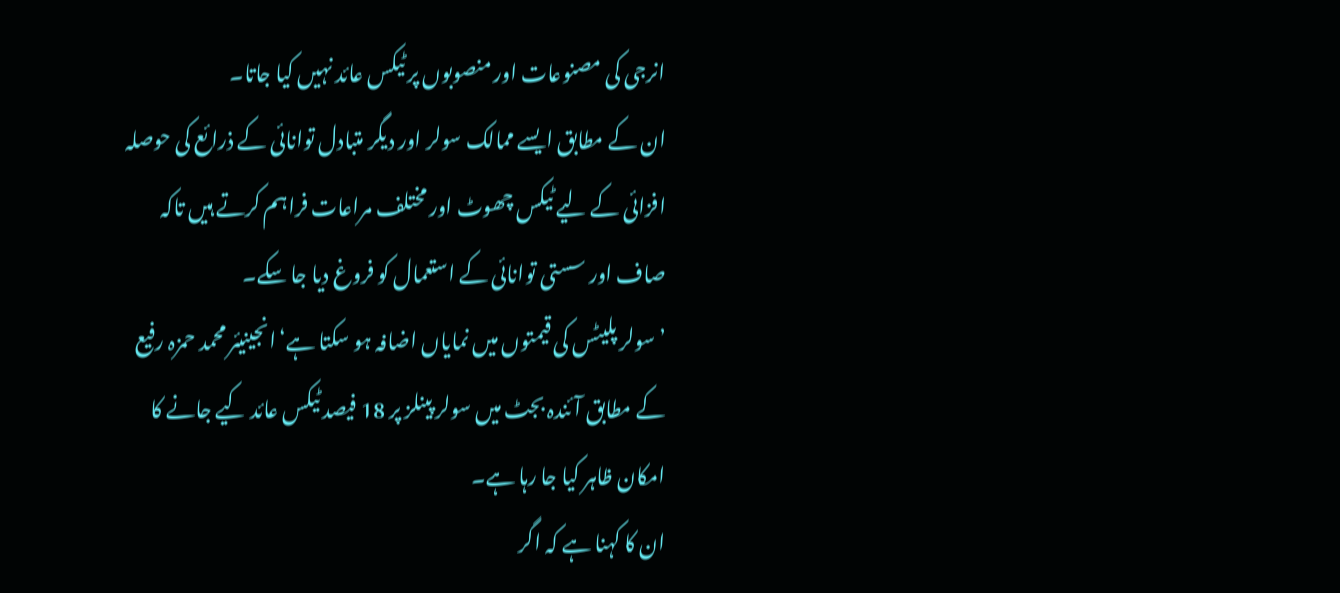انرجی کی مصنوعات اور منصوبوں پر ٹیکس عائد نہیں کیا جاتا۔
ان کے مطابق ایسے ممالک سولر اور دیگر متبادل توانائی کے ذرائع کی حوصلہ افزائی کے لیے ٹیکس چھوٹ اور مختلف مراعات فراہم کرتے ہیں تاکہ صاف اور سستی توانائی کے استعمال کو فروغ دیا جا سکے۔
’سولر پلیٹس کی قیمتوں میں نمایاں اضافہ ہو سکتا ہے‘انجینیئر محمد حمزہ رفیع کے مطابق آئندہ بجٹ میں سولر پینلز پر 18 فیصد ٹیکس عائد کیے جانے کا امکان ظاہر کیا جا رہا ہے۔
ان کا کہنا ہے کہ اگر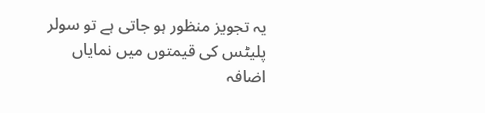یہ تجویز منظور ہو جاتی ہے تو سولر پلیٹس کی قیمتوں میں نمایاں اضافہ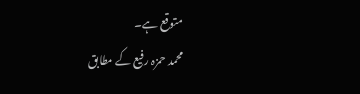متوقع ہے۔
محمد حمزہ رفیع کے مطابق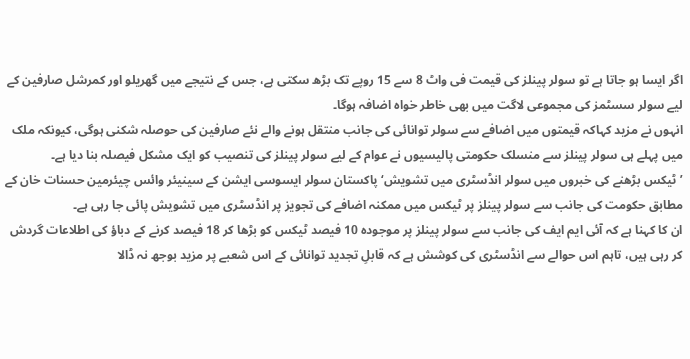اگر ایسا ہو جاتا ہے تو سولر پینلز کی قیمت فی واٹ 8 سے 15 روپے تک بڑھ سکتی ہے، جس کے نتیجے میں گھریلو اور کمرشل صارفین کے لیے سولر سسٹمز کی مجموعی لاگت میں بھی خاطر خواہ اضافہ ہوگا۔
انہوں نے مزید کہاکہ قیمتوں میں اضافے سے سولر توانائی کی جانب منتقل ہونے والے نئے صارفین کی حوصلہ شکنی ہوگی، کیونکہ ملک میں پہلے ہی سولر پینلز سے منسلک حکومتی پالیسیوں نے عوام کے لیے سولر پینلز کی تنصیب کو ایک مشکل فیصلہ بنا دیا ہے۔
’ٹیکس بڑھنے کی خبروں میں سولر انڈسٹری میں تشویش‘پاکستان سولر ایسوسی ایشن کے سینیئر وائس چیئرمین حسنات خان کے مطابق حکومت کی جانب سے سولر پینلز پر ٹیکس میں ممکنہ اضافے کی تجویز پر انڈسٹری میں تشویش پائی جا رہی ہے۔
ان کا کہنا ہے کہ آئی ایم ایف کی جانب سے سولر پینلز پر موجودہ 10 فیصد ٹیکس کو بڑھا کر 18 فیصد کرنے کے دباؤ کی اطلاعات گردش کر رہی ہیں، تاہم اس حوالے سے انڈسٹری کی کوشش ہے کہ قابلِ تجدید توانائی کے اس شعبے پر مزید بوجھ نہ ڈالا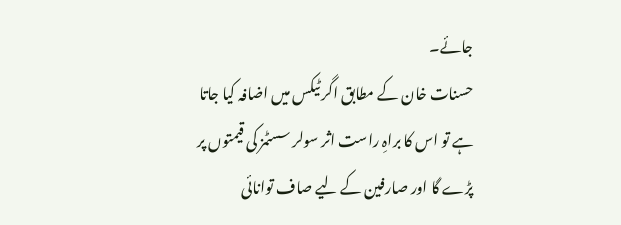جائے۔
حسنات خان کے مطابق اگر ٹیکس میں اضافہ کیا جاتا ہے تو اس کا براہِ راست اثر سولر سسٹمز کی قیمتوں پر پڑے گا اور صارفین کے لیے صاف توانائی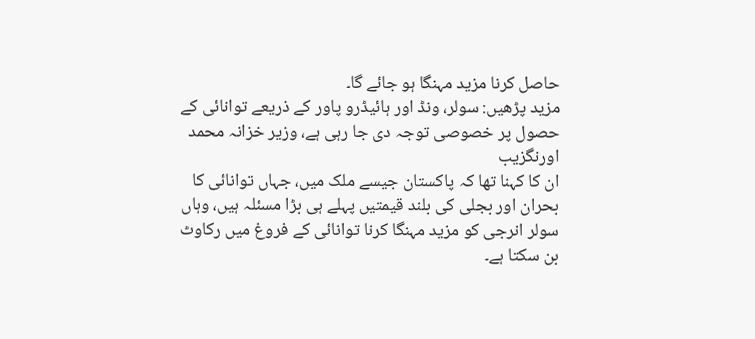حاصل کرنا مزید مہنگا ہو جائے گا۔
مزید پڑھیں: سولر، ونڈ اور ہائیڈرو پاور کے ذریعے توانائی کے حصول پر خصوصی توجہ دی جا رہی ہے، وزیر خزانہ محمد اورنگزیب
ان کا کہنا تھا کہ پاکستان جیسے ملک میں، جہاں توانائی کا بحران اور بجلی کی بلند قیمتیں پہلے ہی بڑا مسئلہ ہیں، وہاں سولر انرجی کو مزید مہنگا کرنا توانائی کے فروغ میں رکاوٹ بن سکتا ہے۔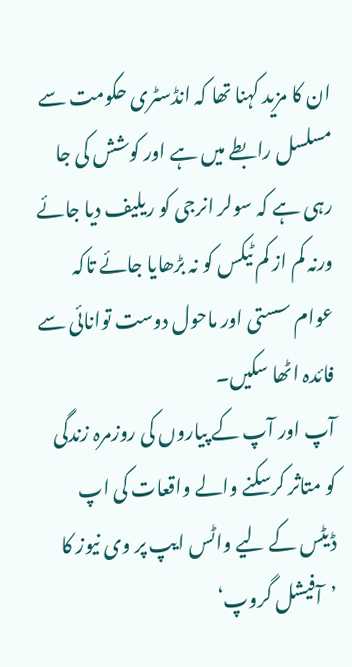ان کا مزید کہنا تھا کہ انڈسٹری حکومت سے مسلسل رابطے میں ہے اور کوشش کی جا رہی ہے کہ سولر انرجی کو ریلیف دیا جائے ورنہ کم از کم ٹیکس کو نہ بڑھایا جائے تاکہ عوام سستی اور ماحول دوست توانائی سے فائدہ اٹھا سکیں۔
آپ اور آپ کے پیاروں کی روزمرہ زندگی کو متاثر کرسکنے والے واقعات کی اپ ڈیٹس کے لیے واٹس ایپ پر وی نیوز کا ’آفیشل گروپ‘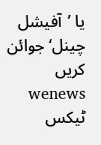یا ’آفیشل چینل‘ جوائن کریں
wenews ٹیکس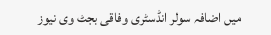میں اضافہ سولر انڈسٹری وفاقی بجٹ وی نیوز